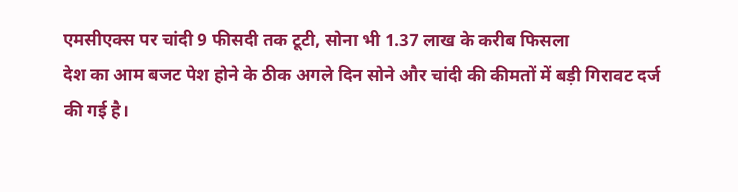एमसीएक्स पर चांदी 9 फीसदी तक टूटी, सोना भी 1.37 लाख के करीब फिसला
देश का आम बजट पेश होने के ठीक अगले दिन सोने और चांदी की कीमतों में बड़ी गिरावट दर्ज की गई है।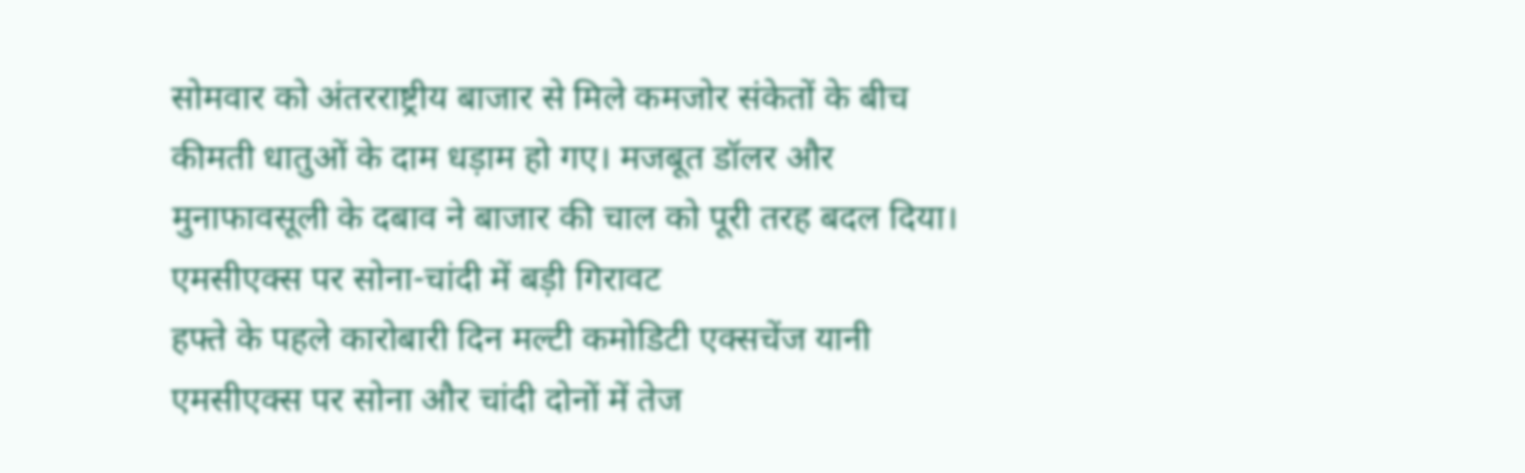सोमवार को अंतरराष्ट्रीय बाजार से मिले कमजोर संकेतों के बीच कीमती धातुओं के दाम धड़ाम हो गए। मजबूत डॉलर और मुनाफावसूली के दबाव ने बाजार की चाल को पूरी तरह बदल दिया।
एमसीएक्स पर सोना-चांदी में बड़ी गिरावट
हफ्ते के पहले कारोबारी दिन मल्टी कमोडिटी एक्सचेंज यानी एमसीएक्स पर सोना और चांदी दोनों में तेज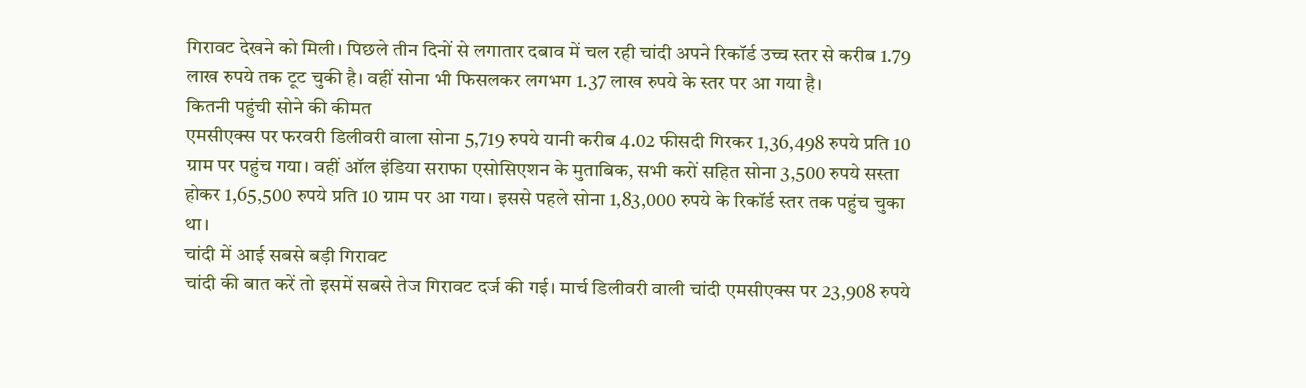गिरावट देखने को मिली। पिछले तीन दिनों से लगातार दबाव में चल रही चांदी अपने रिकॉर्ड उच्च स्तर से करीब 1.79 लाख रुपये तक टूट चुकी है। वहीं सोना भी फिसलकर लगभग 1.37 लाख रुपये के स्तर पर आ गया है।
कितनी पहुंची सोने की कीमत
एमसीएक्स पर फरवरी डिलीवरी वाला सोना 5,719 रुपये यानी करीब 4.02 फीसदी गिरकर 1,36,498 रुपये प्रति 10 ग्राम पर पहुंच गया। वहीं ऑल इंडिया सराफा एसोसिएशन के मुताबिक, सभी करों सहित सोना 3,500 रुपये सस्ता होकर 1,65,500 रुपये प्रति 10 ग्राम पर आ गया। इससे पहले सोना 1,83,000 रुपये के रिकॉर्ड स्तर तक पहुंच चुका था।
चांदी में आई सबसे बड़ी गिरावट
चांदी की बात करें तो इसमें सबसे तेज गिरावट दर्ज की गई। मार्च डिलीवरी वाली चांदी एमसीएक्स पर 23,908 रुपये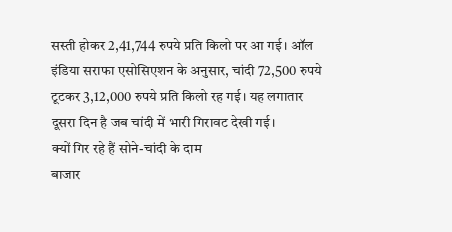सस्ती होकर 2,41,744 रुपये प्रति किलो पर आ गई। ऑल इंडिया सराफा एसोसिएशन के अनुसार, चांदी 72,500 रुपये टूटकर 3,12,000 रुपये प्रति किलो रह गई। यह लगातार दूसरा दिन है जब चांदी में भारी गिरावट देखी गई।
क्यों गिर रहे हैं सोने-चांदी के दाम
बाजार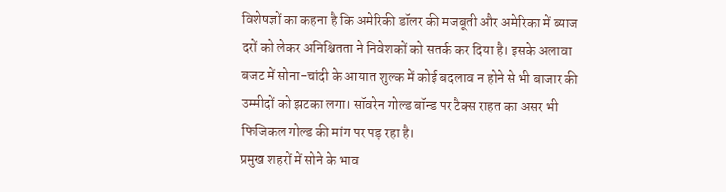विशेषज्ञों का कहना है कि अमेरिकी डॉलर की मजबूती और अमेरिका में ब्याज दरों को लेकर अनिश्चितता ने निवेशकों को सतर्क कर दिया है। इसके अलावा बजट में सोना-चांदी के आयात शुल्क में कोई बदलाव न होने से भी बाजार की उम्मीदों को झटका लगा। सॉवरेन गोल्ड बॉन्ड पर टैक्स राहत का असर भी फिजिकल गोल्ड की मांग पर पड़ रहा है।
प्रमुख शहरों में सोने के भाव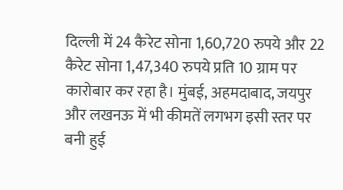दिल्ली में 24 कैरेट सोना 1,60,720 रुपये और 22 कैरेट सोना 1,47,340 रुपये प्रति 10 ग्राम पर कारोबार कर रहा है। मुंबई, अहमदाबाद, जयपुर और लखनऊ में भी कीमतें लगभग इसी स्तर पर बनी हुई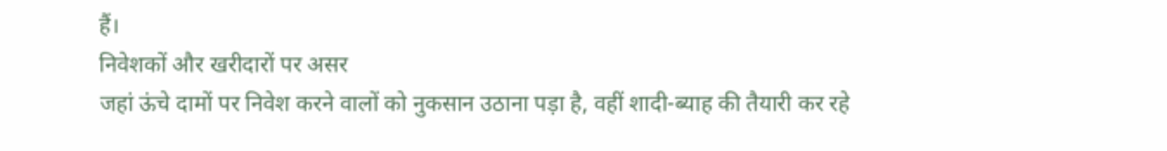हैं।
निवेशकों और खरीदारों पर असर
जहां ऊंचे दामों पर निवेश करने वालों को नुकसान उठाना पड़ा है, वहीं शादी-ब्याह की तैयारी कर रहे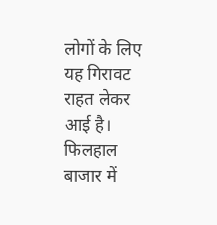लोगों के लिए यह गिरावट राहत लेकर आई है। फिलहाल बाजार में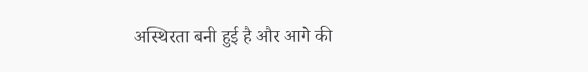अस्थिरता बनी हुई है और आगे की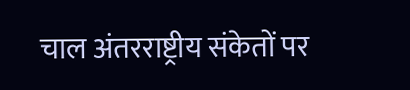चाल अंतरराष्ट्रीय संकेतों पर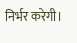निर्भर करेगी।